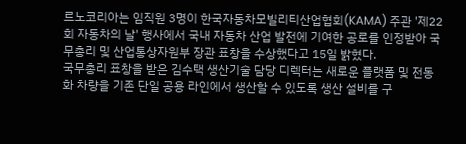르노코리아는 임직원 3명이 한국자동차모빌리티산업협회(KAMA) 주관 '제22회 자동차의 날' 행사에서 국내 자동차 산업 발전에 기여한 공로를 인정받아 국무총리 및 산업통상자원부 장관 표창을 수상했다고 15일 밝혔다.
국무총리 표창을 받은 김수택 생산기술 담당 디렉터는 새로운 플랫폼 및 전동화 차량을 기존 단일 공용 라인에서 생산할 수 있도록 생산 설비를 구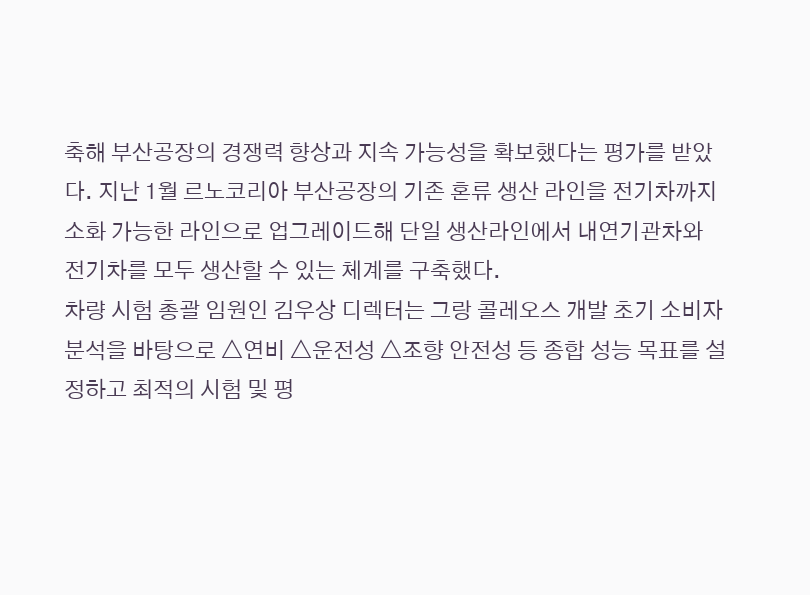축해 부산공장의 경쟁력 향상과 지속 가능성을 확보했다는 평가를 받았다. 지난 1월 르노코리아 부산공장의 기존 혼류 생산 라인을 전기차까지 소화 가능한 라인으로 업그레이드해 단일 생산라인에서 내연기관차와 전기차를 모두 생산할 수 있는 체계를 구축했다.
차량 시험 총괄 임원인 김우상 디렉터는 그랑 콜레오스 개발 초기 소비자 분석을 바탕으로 △연비 △운전성 △조향 안전성 등 종합 성능 목표를 설정하고 최적의 시험 및 평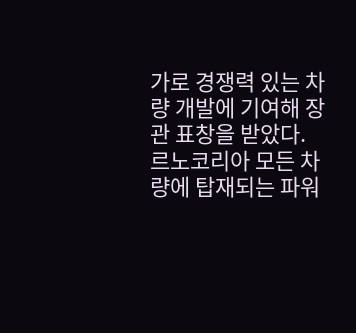가로 경쟁력 있는 차량 개발에 기여해 장관 표창을 받았다. 르노코리아 모든 차량에 탑재되는 파워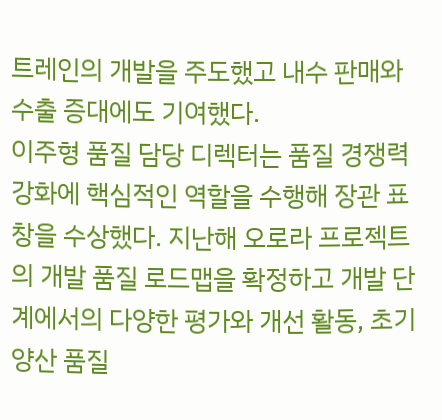트레인의 개발을 주도했고 내수 판매와 수출 증대에도 기여했다.
이주형 품질 담당 디렉터는 품질 경쟁력 강화에 핵심적인 역할을 수행해 장관 표창을 수상했다. 지난해 오로라 프로젝트의 개발 품질 로드맵을 확정하고 개발 단계에서의 다양한 평가와 개선 활동, 초기 양산 품질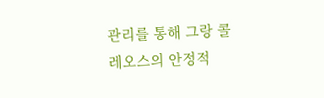관리를 통해 그랑 콜레오스의 안정적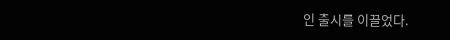인 출시를 이끌었다.